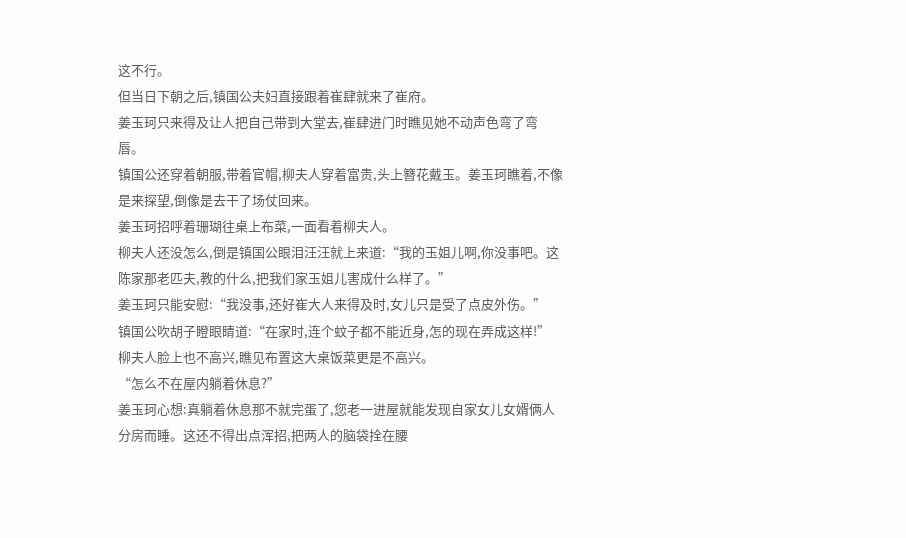这不行。
但当日下朝之后,镇国公夫妇直接跟着崔肆就来了崔府。
姜玉珂只来得及让人把自己带到大堂去,崔肆进门时瞧见她不动声色弯了弯唇。
镇国公还穿着朝服,带着官帽,柳夫人穿着富贵,头上簪花戴玉。姜玉珂瞧着,不像是来探望,倒像是去干了场仗回来。
姜玉珂招呼着珊瑚往桌上布菜,一面看着柳夫人。
柳夫人还没怎么,倒是镇国公眼泪汪汪就上来道:“我的玉姐儿啊,你没事吧。这陈家那老匹夫,教的什么,把我们家玉姐儿害成什么样了。”
姜玉珂只能安慰:“我没事,还好崔大人来得及时,女儿只是受了点皮外伤。”
镇国公吹胡子瞪眼睛道:“在家时,连个蚊子都不能近身,怎的现在弄成这样!”
柳夫人脸上也不高兴,瞧见布置这大桌饭菜更是不高兴。
“怎么不在屋内躺着休息?”
姜玉珂心想:真躺着休息那不就完蛋了,您老一进屋就能发现自家女儿女婿俩人分房而睡。这还不得出点浑招,把两人的脑袋拴在腰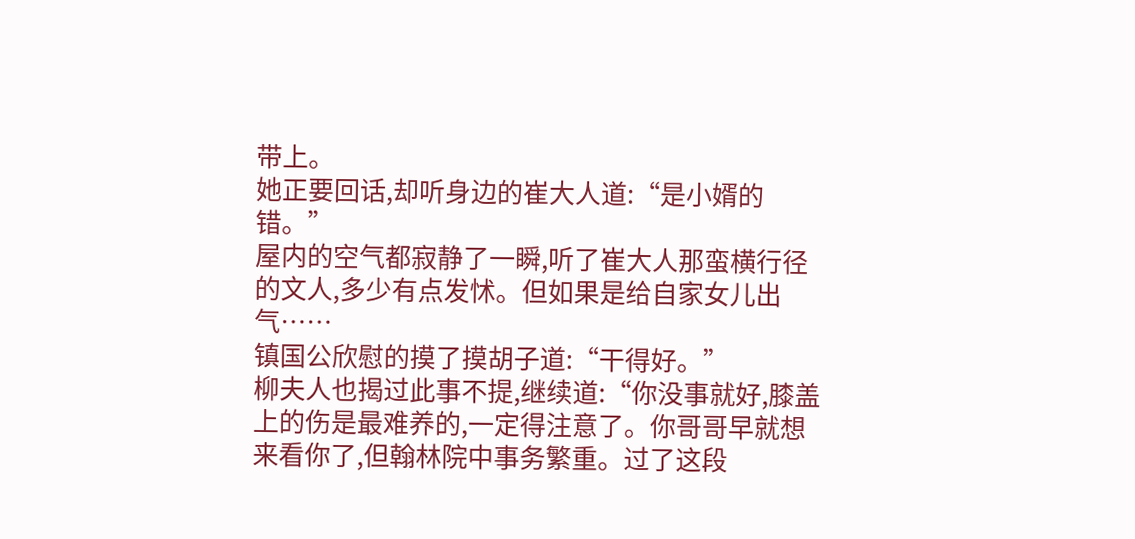带上。
她正要回话,却听身边的崔大人道:“是小婿的错。”
屋内的空气都寂静了一瞬,听了崔大人那蛮横行径的文人,多少有点发怵。但如果是给自家女儿出气……
镇国公欣慰的摸了摸胡子道:“干得好。”
柳夫人也揭过此事不提,继续道:“你没事就好,膝盖上的伤是最难养的,一定得注意了。你哥哥早就想来看你了,但翰林院中事务繁重。过了这段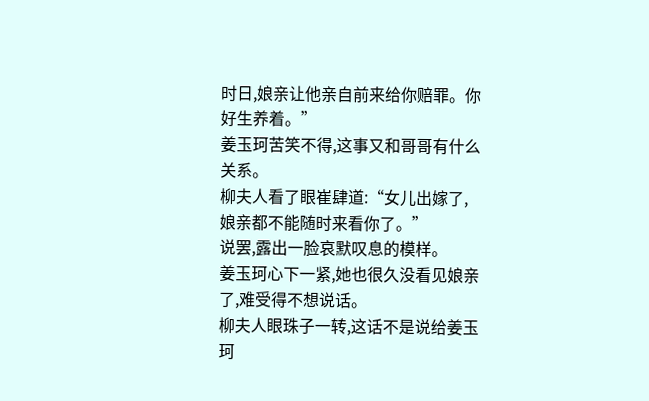时日,娘亲让他亲自前来给你赔罪。你好生养着。”
姜玉珂苦笑不得,这事又和哥哥有什么关系。
柳夫人看了眼崔肆道:“女儿出嫁了,娘亲都不能随时来看你了。”
说罢,露出一脸哀默叹息的模样。
姜玉珂心下一紧,她也很久没看见娘亲了,难受得不想说话。
柳夫人眼珠子一转,这话不是说给姜玉珂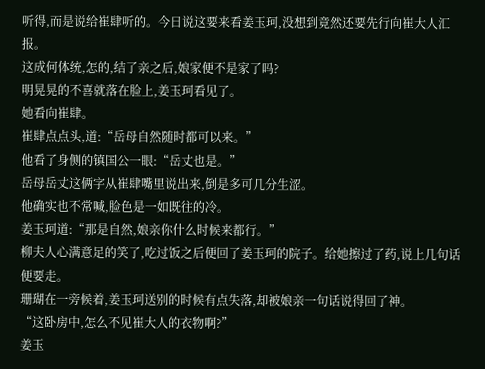听得,而是说给崔肆听的。今日说这要来看姜玉珂,没想到竟然还要先行向崔大人汇报。
这成何体统,怎的,结了亲之后,娘家便不是家了吗?
明晃晃的不喜就落在脸上,姜玉珂看见了。
她看向崔肆。
崔肆点点头,道:“岳母自然随时都可以来。”
他看了身侧的镇国公一眼:“岳丈也是。”
岳母岳丈这俩字从崔肆嘴里说出来,倒是多可几分生涩。
他确实也不常喊,脸色是一如既往的冷。
姜玉珂道:“那是自然,娘亲你什么时候来都行。”
柳夫人心满意足的笑了,吃过饭之后便回了姜玉珂的院子。给她擦过了药,说上几句话便要走。
珊瑚在一旁候着,姜玉珂送别的时候有点失落,却被娘亲一句话说得回了神。
“这卧房中,怎么不见崔大人的衣物啊?”
姜玉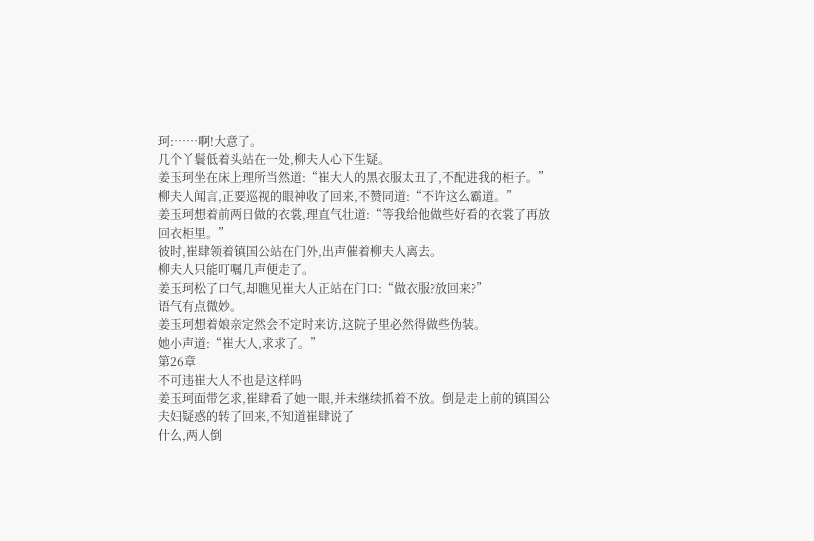珂:……啊!大意了。
几个丫鬟低着头站在一处,柳夫人心下生疑。
姜玉珂坐在床上理所当然道:“崔大人的黑衣服太丑了,不配进我的柜子。”
柳夫人闻言,正要巡视的眼神收了回来,不赞同道:“不许这么霸道。”
姜玉珂想着前两日做的衣裳,理直气壮道:“等我给他做些好看的衣裳了再放回衣柜里。”
彼时,崔肆领着镇国公站在门外,出声催着柳夫人离去。
柳夫人只能叮嘱几声便走了。
姜玉珂松了口气,却瞧见崔大人正站在门口:“做衣服?放回来?”
语气有点微妙。
姜玉珂想着娘亲定然会不定时来访,这院子里必然得做些伪装。
她小声道:“崔大人,求求了。”
第26章
不可违崔大人不也是这样吗
姜玉珂面带乞求,崔肆看了她一眼,并未继续抓着不放。倒是走上前的镇国公夫妇疑惑的转了回来,不知道崔肆说了
什么,两人倒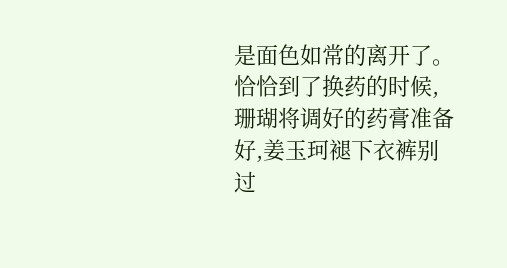是面色如常的离开了。
恰恰到了换药的时候,珊瑚将调好的药膏准备好,姜玉珂褪下衣裤别过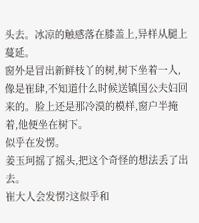头去。冰凉的触感落在膝盖上,异样从腿上蔓延。
窗外是冒出新鲜枝丫的树,树下坐着一人,像是崔肆,不知道什么时候送镇国公夫妇回来的。脸上还是那冷漠的模样,窗户半掩着,他便坐在树下。
似乎在发愣。
姜玉珂摇了摇头,把这个奇怪的想法丢了出去。
崔大人会发愣?这似乎和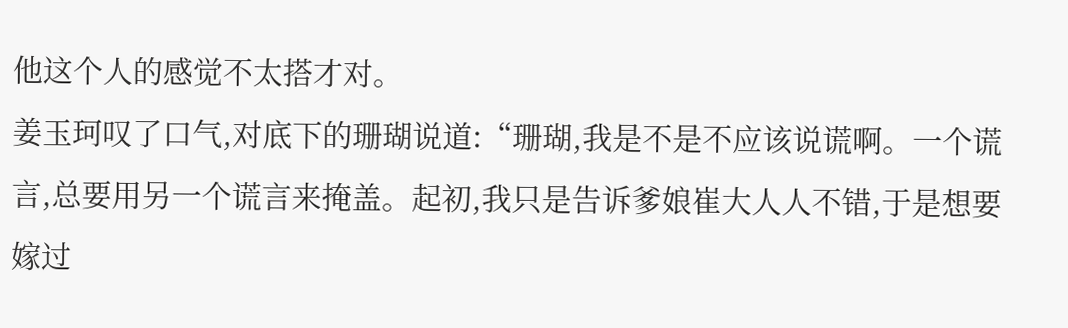他这个人的感觉不太搭才对。
姜玉珂叹了口气,对底下的珊瑚说道:“珊瑚,我是不是不应该说谎啊。一个谎言,总要用另一个谎言来掩盖。起初,我只是告诉爹娘崔大人人不错,于是想要嫁过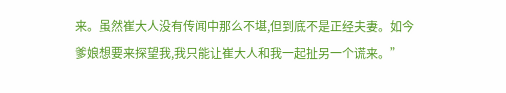来。虽然崔大人没有传闻中那么不堪,但到底不是正经夫妻。如今爹娘想要来探望我,我只能让崔大人和我一起扯另一个谎来。”